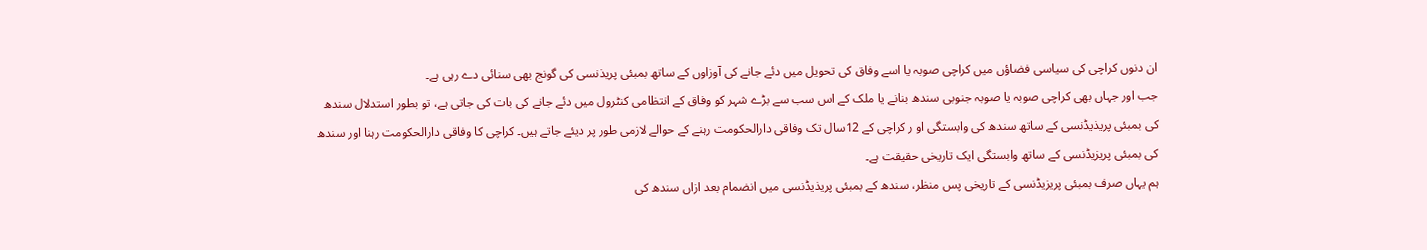ان دنوں کراچی کی سیاسی فضاؤں میں کراچی صوبہ یا اسے وفاق کی تحویل میں دئے جانے کی آوزاوں کے ساتھ بمبئی پریذنسی کی گونج بھی سنائی دے رہی ہے۔
جب اور جہاں بھی کراچی صوبہ یا صوبہ جنوبی سندھ بنانے یا ملک کے اس سب سے بڑے شہر کو وفاق کے انتظامی کنٹرول میں دئے جانے کی بات کی جاتی ہے، تو بطور استدلال سندھ کی بمبئی پریذیڈنسی کے ساتھ سندھ کی وابستگی او ر کراچی کے 12سال تک وفاقی دارالحکومت رہنے کے حوالے لازمی طور پر دیئے جاتے ہیں۔ کراچی کا وفاقی دارالحکومت رہنا اور سندھ کی بمبئی پریزیڈنسی کے ساتھ وابستگی ایک تاریخی حقیقت ہے۔
ہم یہاں صرف بمبئی پریزیڈنسی کے تاریخی پس منظر، سندھ کے بمبئی پریذیڈنسی میں انضمام بعد ازاں سندھ کی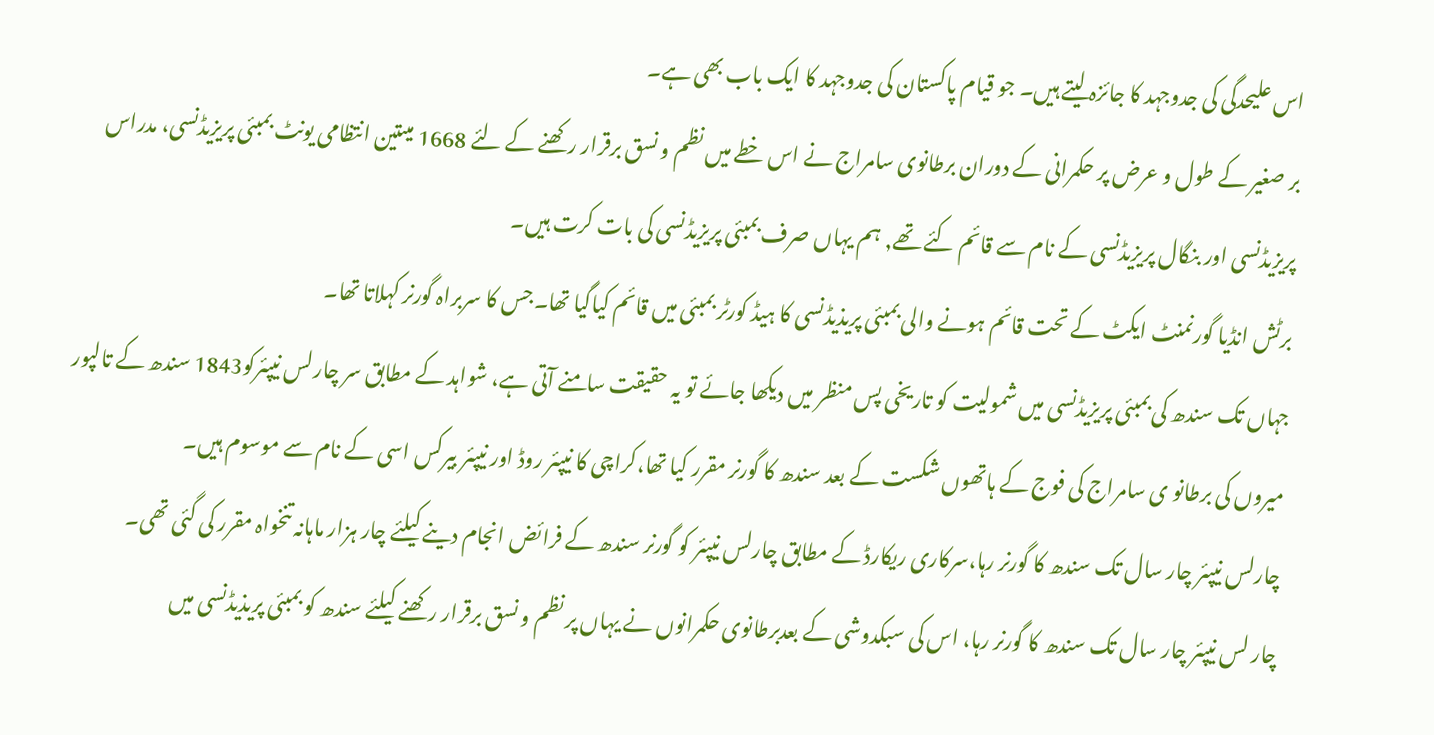اس علیحدگی کی جدوجہد کا جائزہ لیتے ہیں۔ جو قیام پاکستان کی جدوجہد کا ایک باب بھی ہے۔
بر صغیر کے طول و عرض پر حکمرانی کے دوران برطانوی سامراج نے اس خطے میں نظم و نسق برقرار رکھنے کے لئے 1668 میںتین انتظامی یونٹ بمبئی پریزیڈنسی، مدراس پریزیڈنسی اور بنگال پریزیڈنسی کے نام سے قائم کئے تھے, ہم یہاں صرف بمبئی پریزیڈنسی کی بات کرت ہیں۔
برٹش انڈیا گورنمنٹ ایکٹ کے تحت قائم ہونے والی بمبئی پریذیڈنسی کا ہیڈ کورٹر بمبئی میں قائم کیاگیا تھا۔جس کا سربراہ گورنر کہلاتا تھا۔
جہاں تک سندھ کی بمبئی پریزیڈنسی میں شمولیت کو تاریخی پس منظر میں دیکھا جائے تو یہ حقیقت سامنے آتی ہے، شواہد کے مطابق سر چارلس نیپئرکو1843 سندھ کے تالپور میروں کی برطانو ی سامراج کی فوج کے ہاتھوں شکست کے بعد سندھ کا گورنر مقرر کیا تھا،کراچی کا نیپئر روڈ اور نیپئر بیرکس اسی کے نام سے موسوم ہیں۔
چارلس نیپئر چار سال تک سندھ کا گورنر رہا،سرکاری ریکارڈ کے مطابق چارلس نیپئر کو گورنر سندھ کے فرائض انجام دینے کیلئے چار ہزار ماہانہ تنخواہ مقرر کی گئی تھی۔
چار لس نیپئر چار سال تک سندھ کا گورنر رہا، اس کی سبکدوشی کے بعدبرطانوی حکمرانوں نے یہاں پر نظم و نسق برقرار رکھنے کیلئے سندھ کو بمبئی پریذیڈنسی میں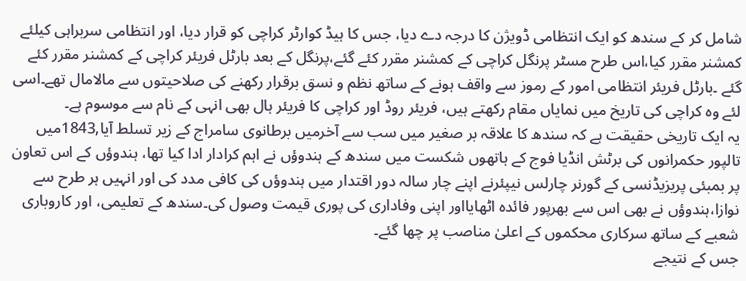شامل کر کے سندھ کو ایک انتظامی ڈویژن کا درجہ دے دیا، جس کا ہیڈ کوارٹر کراچی کو قرار دیا، اور انتظامی سربراہی کیلئے کمشنر مقرر کیا،اس طرح مسٹر پرنگل کراچی کے کمشنر مقرر کئے گئے،پرنگل کے بعد بارٹل فریئر کراچی کے کمشنر مقرر کئے گئے ۔بارٹل فریئر انتظامی امور کے رموز سے واقف ہونے کے ساتھ نظم و نسق برقرار رکھنے کی صلاحیتوں سے مالامال تھے۔اسی لئے وہ کراچی کی تاریخ میں نمایاں مقام رکھتے ہیں، فریئر روڈ اور کراچی کا فریئر ہال بھی انہی کے نام سے موسوم ہے۔
یہ ایک تاریخی حقیقت ہے کہ سندھ کا علاقہ بر صغیر میں سب سے آخرمیں برطانوی سامراج کے زیر تسلط آیا,1843میں تالپور حکمرانوں کی برٹش انڈیا فوج کے ہاتھوں شکست میں سندھ کے ہندوؤں نے اہم کرادار ادا کیا تھا، ہندوؤں کے اس تعاون پر بمبئی پریزیڈنسی کے گورنر چارلس نیپئرنے اپنے چار سالہ دور اقتدار میں ہندوؤں کی کافی مدد کی اور انہیں ہر طرح سے نوازا،ہندوؤں نے بھی اس سے بھرپور فائدہ اٹھایااور اپنی وفاداری کی پوری قیمت وصول کی۔سندھ کے تعلیمی، اور کاروباری شعبے کے ساتھ سرکاری محکموں کے اعلیٰ مناصب پر چھا گئے۔
جس کے نتیجے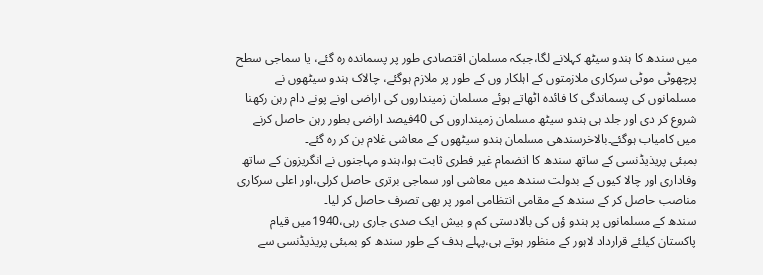میں سندھ کا ہندو سیٹھ کہلانے لگا،جبکہ مسلمان اقتصادی طور پر پسماندہ رہ گئے، یا سماجی سطح پرچھوٹی موٹی سرکاری ملازمتوں کے اہلکار وں کے طور پر ملازم ہوگئے، چالاک ہندو سیٹھوں نے مسلمانوں کی پسماندگی کا فائدہ اٹھاتے ہوئے مسلمان زمینداروں کی اراضی اونے پونے دام رہن رکھنا شروع کر دی اور جلد ہی ہندو سیٹھ مسلمان زمینداروں کی 40فیصد اراضی بطور رہن حاصل کرنے میں کامیاب ہوگئے۔بالاخرسندھی مسلمان ہندو سیٹھوں کے معاشی غلام بن کر رہ گئے۔
بمبئی پریذیڈنسی کے ساتھ سندھ کا انضمام غیر فطری ثابت ہوا،ہندو مہاجنوں نے انگریزون کے ساتھ وفاداری اور چالا کیوں کے بدولت سندھ میں معاشی اور سماجی برتری حاصل کرلی،اور اعلی سرکاری مناصب حاصل کر کے سندھ کے مقامی انتظامی امور پر بھی تصرف حاصل کر لیا۔
سندھ کے مسلمانوں پر ہندو ؤں کی بالادستی کم و بیش ایک صدی جاری رہی،1940میں قیام پاکستان کیلئے قرارداد لاہور کے منظور ہوتے ہی،پہلے ہدف کے طور سندھ کو بمبئی پریذیڈنسی سے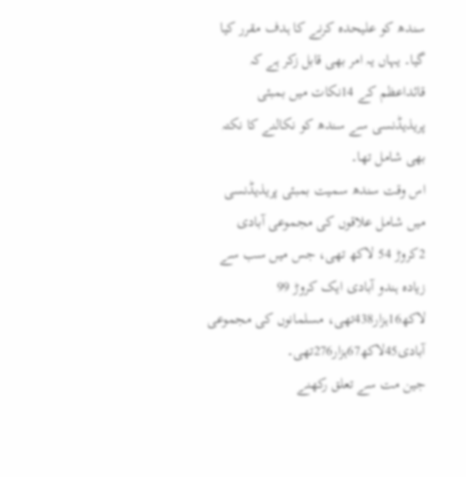سندھ کو علیحدہ کرنے کا ہدف مقرر کیا گیا۔ یہاں یہ امر بھی قابل زکر ہے کہ قائداعظم کے 14نکات میں بمبئی پریذیڈنسی سے سندھ کو نکالنے کا نکتہ بھی شامل تھا۔
اس وقت سندھ سمیت بمبئی پریذیڈنسی میں شامل علاقوں کی مجموعی آبادی 2کروڑ 54 لاکھ تھی، جس میں سب سے زیادہ ہندو آبادی ایک کروڑ 99 لاکھ16ہزار438تھی، مسلمانوں کی مجموعی آبادی45لاکھ67ہزار276تھی۔
جین مت سے تعلق رکھنے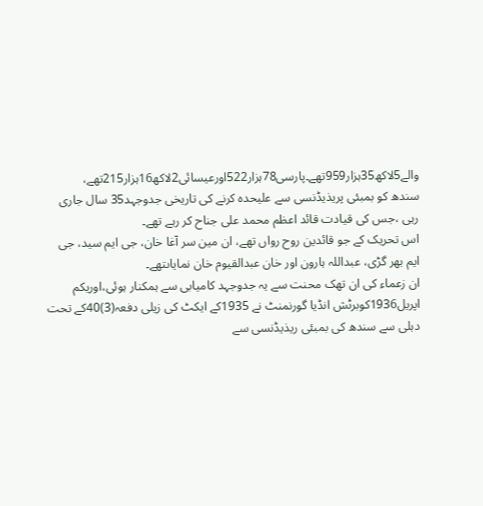والے5لاکھ35ہزار959تھے۔پارسی78ہزار522اورعیسائی2لاکھ16ہزار215تھے،
سندھ کو بمبئی پریذیڈنسی سے علیحدہ کرنے کی تاریخی جدوجہد35 سال جاری رہی ،جس کی قیادت قائد اعظم محمد علی جناح کر رہے تھے۔
اس تحریک کے جو قائدین روح رواں تھے، ان مین سر آغا خان، جی ایم سید، جی ایم بھر گڑی، عبداللہ ہارون اور خان عبدالقیوم خان نمایاںتھے۔
ان زعماء کی ان تھک محنت سے یہ جدوجہد کامیابی سے ہمکنار ہوئی،اوریکم اپریل1936کوبرٹش انڈیا گورنمنٹ نے 1935کے ایکٹ کی زیلی دفعہ(3)40کے تحت دہلی سے سندھ کی بمبئی ریذیڈنسی سے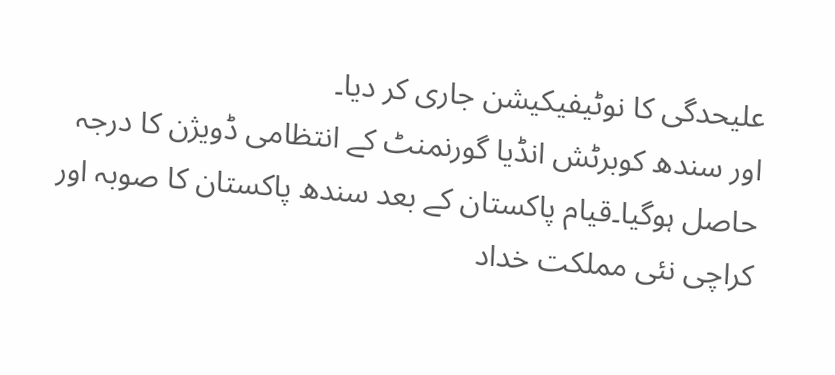علیحدگی کا نوٹیفیکیشن جاری کر دیا۔
اور سندھ کوبرٹش انڈیا گورنمنٹ کے انتظامی ڈویژن کا درجہ حاصل ہوگیا۔قیام پاکستان کے بعد سندھ پاکستان کا صوبہ اور کراچی نئی مملکت خداد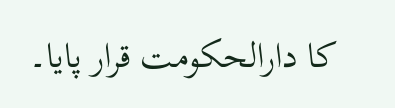کا دارالحکومت قرار پایا۔